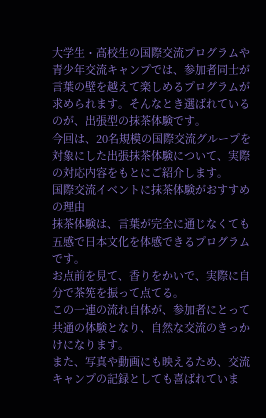大学生・高校生の国際交流プログラムや青少年交流キャンプでは、参加者同士が言葉の壁を越えて楽しめるプログラムが求められます。そんなとき選ばれているのが、出張型の抹茶体験です。
今回は、20名規模の国際交流グループを対象にした出張抹茶体験について、実際の対応内容をもとにご紹介します。
国際交流イベントに抹茶体験がおすすめの理由
抹茶体験は、言葉が完全に通じなくても五感で日本文化を体感できるプログラムです。
お点前を見て、香りをかいで、実際に自分で茶筅を振って点てる。
この一連の流れ自体が、参加者にとって共通の体験となり、自然な交流のきっかけになります。
また、写真や動画にも映えるため、交流キャンプの記録としても喜ばれていま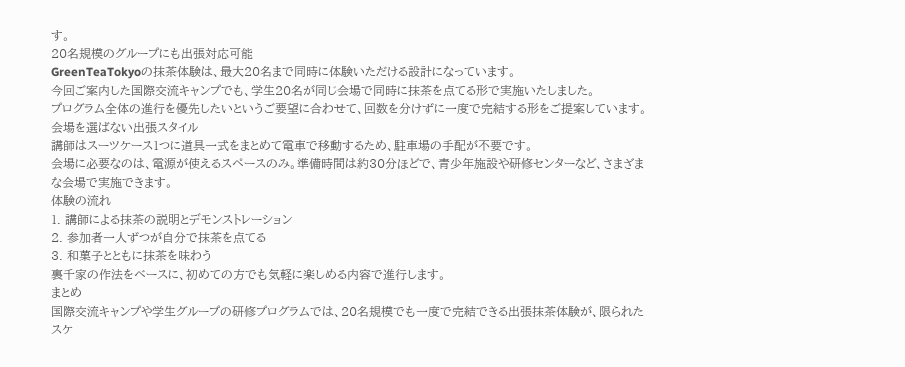す。
20名規模のグループにも出張対応可能
GreenTeaTokyoの抹茶体験は、最大20名まで同時に体験いただける設計になっています。
今回ご案内した国際交流キャンプでも、学生20名が同じ会場で同時に抹茶を点てる形で実施いたしました。
プログラム全体の進行を優先したいというご要望に合わせて、回数を分けずに一度で完結する形をご提案しています。
会場を選ばない出張スタイル
講師はスーツケース1つに道具一式をまとめて電車で移動するため、駐車場の手配が不要です。
会場に必要なのは、電源が使えるスペースのみ。準備時間は約30分ほどで、青少年施設や研修センターなど、さまざまな会場で実施できます。
体験の流れ
1. 講師による抹茶の説明とデモンストレーション
2. 参加者一人ずつが自分で抹茶を点てる
3. 和菓子とともに抹茶を味わう
裏千家の作法をベースに、初めての方でも気軽に楽しめる内容で進行します。
まとめ
国際交流キャンプや学生グループの研修プログラムでは、20名規模でも一度で完結できる出張抹茶体験が、限られたスケ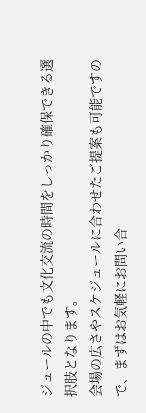ジュールの中でも文化交流の時間をしっかり確保できる選択肢となります。
会場の広さやスケジュールに合わせたご提案も可能ですので、まずはお気軽にお問い合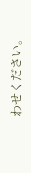わせください。